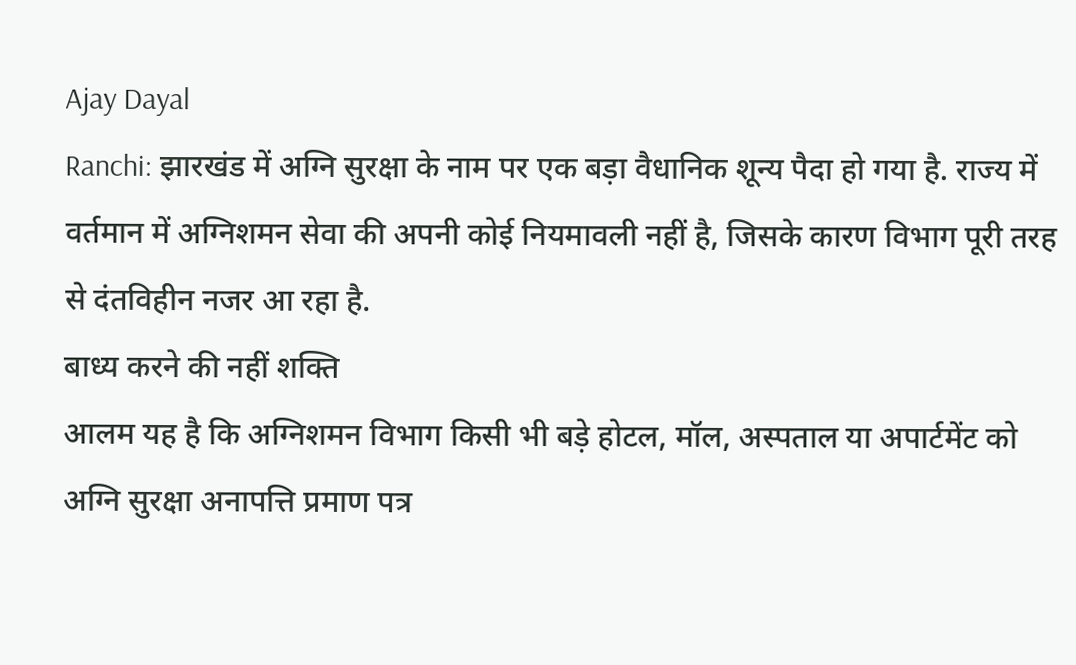Ajay Dayal
Ranchi: झारखंड में अग्नि सुरक्षा के नाम पर एक बड़ा वैधानिक शून्य पैदा हो गया है. राज्य में वर्तमान में अग्निशमन सेवा की अपनी कोई नियमावली नहीं है, जिसके कारण विभाग पूरी तरह से दंतविहीन नजर आ रहा है.
बाध्य करने की नहीं शक्ति
आलम यह है कि अग्निशमन विभाग किसी भी बड़े होटल, मॉल, अस्पताल या अपार्टमेंट को अग्नि सुरक्षा अनापत्ति प्रमाण पत्र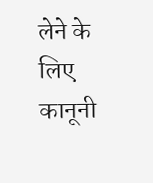लेने के लिए कानूनी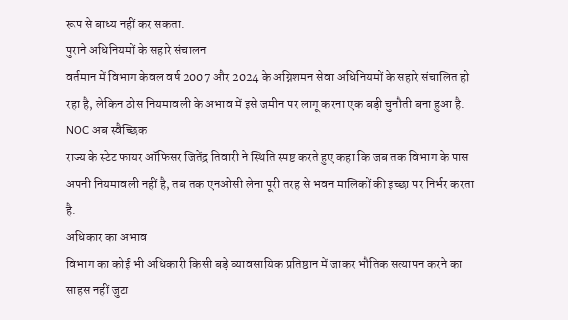रूप से बाध्य नहीं कर सकता.
पुराने अधिनियमों के सहारे संचालन
वर्तमान में विभाग केवल वर्ष 2007 और 2024 के अग्निशमन सेवा अधिनियमों के सहारे संचालित हो रहा है, लेकिन ठोस नियमावली के अभाव में इसे जमीन पर लागू करना एक बड़ी चुनौती बना हुआ है.
NOC अब स्वैच्छिक
राज्य के स्टेट फायर ऑफिसर जितेंद्र तिवारी ने स्थिति स्पष्ट करते हुए कहा कि जब तक विभाग के पास अपनी नियमावली नहीं है, तब तक एनओसी लेना पूरी तरह से भवन मालिकों की इच्छा पर निर्भर करता है.
अधिकार का अभाव
विभाग का कोई भी अधिकारी किसी बड़े व्यावसायिक प्रतिष्ठान में जाकर भौतिक सत्यापन करने का साहस नहीं जुटा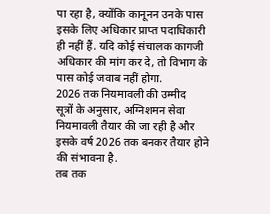पा रहा है, क्योंकि कानूनन उनके पास इसके लिए अधिकार प्राप्त पदाधिकारी ही नहीं हैं. यदि कोई संचालक कागजी अधिकार की मांग कर दे, तो विभाग के पास कोई जवाब नहीं होगा.
2026 तक नियमावली की उम्मीद
सूत्रों के अनुसार, अग्निशमन सेवा नियमावली तैयार की जा रही है और इसके वर्ष 2026 तक बनकर तैयार होने की संभावना है.
तब तक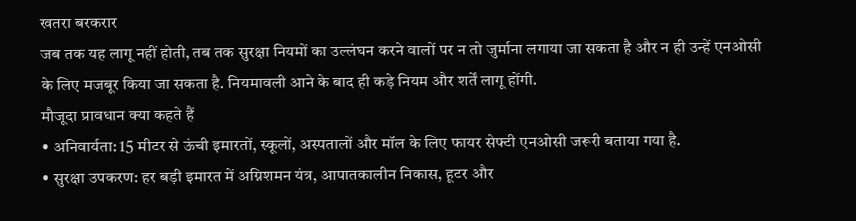खतरा बरकरार
जब तक यह लागू नहीं होती, तब तक सुरक्षा नियमों का उल्लंघन करने वालों पर न तो जुर्माना लगाया जा सकता है और न ही उन्हें एनओसी के लिए मजबूर किया जा सकता है. नियमावली आने के बाद ही कड़े नियम और शर्तें लागू होंगी.
मौजूदा प्रावधान क्या कहते हैं
• अनिवार्यता: 15 मीटर से ऊंची इमारतों, स्कूलों, अस्पतालों और मॉल के लिए फायर सेफ्टी एनओसी जरूरी बताया गया है.
• सुरक्षा उपकरण: हर बड़ी इमारत में अग्निशमन यंत्र, आपातकालीन निकास, हूटर और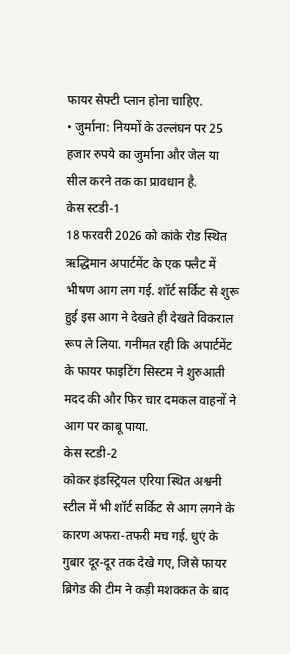फायर सेफ्टी प्लान होना चाहिए.
• जुर्माना: नियमों के उल्लंघन पर 25 हजार रुपये का जुर्माना और जेल या सील करने तक का प्रावधान है.
केस स्टडी-1
18 फरवरी 2026 को कांके रोड स्थित ऋद्धिमान अपार्टमेंट के एक फ्लैट में भीषण आग लग गई. शॉर्ट सर्किट से शुरू हुई इस आग ने देखते ही देखते विकराल रूप ले लिया. गनीमत रही कि अपार्टमेंट के फायर फाइटिंग सिस्टम ने शुरुआती मदद की और फिर चार दमकल वाहनों ने आग पर काबू पाया.
केस स्टडी-2
कोकर इंडस्ट्रियल एरिया स्थित अश्वनी स्टील में भी शॉर्ट सर्किट से आग लगने के कारण अफरा-तफरी मच गई. धुएं के गुबार दूर-दूर तक देखे गए, जिसे फायर ब्रिगेड की टीम ने कड़ी मशक्कत के बाद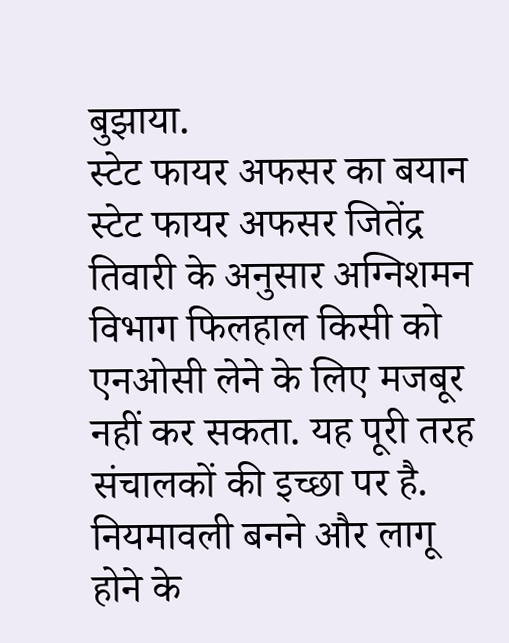बुझाया.
स्टेट फायर अफसर का बयान
स्टेट फायर अफसर जितेंद्र तिवारी के अनुसार अग्निशमन विभाग फिलहाल किसी को एनओसी लेने के लिए मजबूर नहीं कर सकता. यह पूरी तरह संचालकों की इच्छा पर है. नियमावली बनने और लागू होने के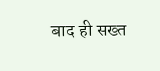बाद ही सख्त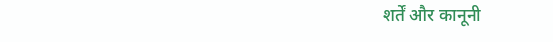शर्तें और कानूनी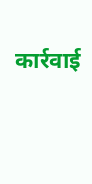कार्रवाई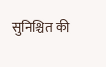सुनिश्चित की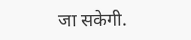जा सकेगी.